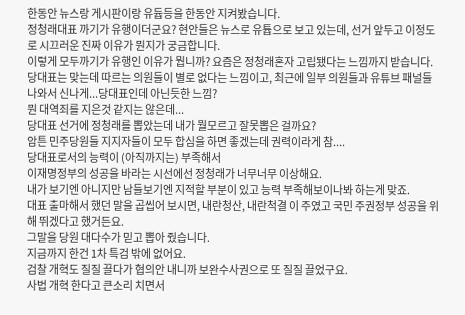한동안 뉴스랑 게시판이랑 유듑등을 한동안 지켜봤습니다.
정청래대표 까기가 유행이더군요? 현안들은 뉴스로 유튭으로 보고 있는데, 선거 앞두고 이정도로 시끄러운 진짜 이유가 뭔지가 궁금합니다.
이렇게 모두까기가 유행인 이유가 뭡니까? 요즘은 정청래혼자 고립됐다는 느낌까지 받습니다. 당대표는 맞는데 따르는 의원들이 별로 없다는 느낌이고, 최근에 일부 의원들과 유튜브 패널들 나와서 신나게...당대표인데 아닌듯한 느낌?
뭔 대역죄를 지은것 같지는 않은데...
당대표 선거에 정청래를 뽑았는데 내가 뭘모르고 잘못뽑은 걸까요?
암튼 민주당원들 지지자들이 모두 합심을 하면 좋겠는데 권력이라게 참....
당대표로서의 능력이 (아직까지는) 부족해서
이재명정부의 성공을 바라는 시선에선 정청래가 너무너무 이상해요.
내가 보기엔 아니지만 남들보기엔 지적할 부분이 있고 능력 부족해보이나봐 하는게 맞죠.
대표 출마해서 했던 말을 곱씹어 보시면, 내란청산, 내란척결 이 주였고 국민 주권정부 성공을 위해 뛰겠다고 했거든요.
그말을 당원 대다수가 믿고 뽑아 줬습니다.
지금까지 한건 1차 특검 밖에 없어요.
검찰 개혁도 질질 끌다가 협의안 내니까 보완수사권으로 또 질질 끌었구요.
사법 개혁 한다고 큰소리 치면서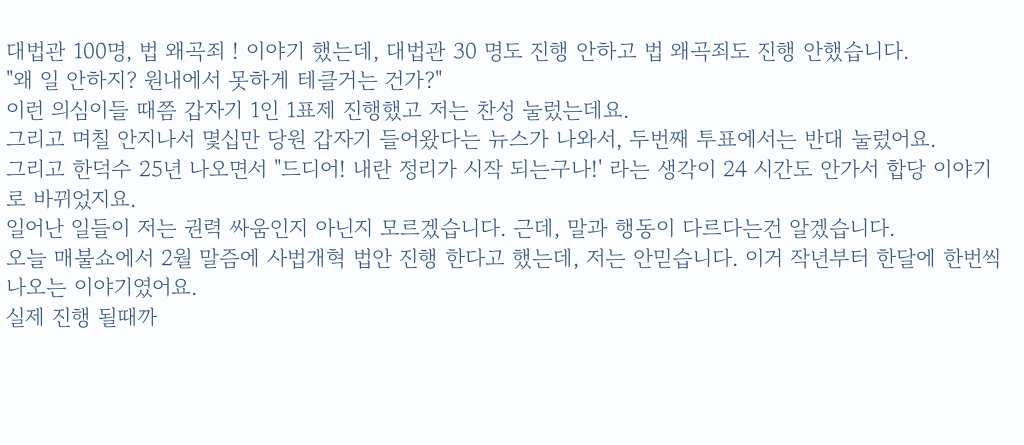대법관 100명, 법 왜곡죄 ! 이야기 했는데, 대법관 30 명도 진행 안하고 법 왜곡죄도 진행 안했습니다.
"왜 일 안하지? 원내에서 못하게 테클거는 건가?"
이런 의심이들 때쯤 갑자기 1인 1표제 진행했고 저는 찬성 눌렀는데요.
그리고 며칠 안지나서 몇십만 당원 갑자기 들어왔다는 뉴스가 나와서, 두번째 투표에서는 반대 눌렀어요.
그리고 한덕수 25년 나오면서 "드디어! 내란 정리가 시작 되는구나!' 라는 생각이 24 시간도 안가서 합당 이야기로 바뀌었지요.
일어난 일들이 저는 권력 싸움인지 아닌지 모르겠습니다. 근데, 말과 행동이 다르다는건 알겠습니다.
오늘 매불쇼에서 2월 말즘에 사법개혁 법안 진행 한다고 했는데, 저는 안믿습니다. 이거 작년부터 한달에 한번씩 나오는 이야기였어요.
실제 진행 될때까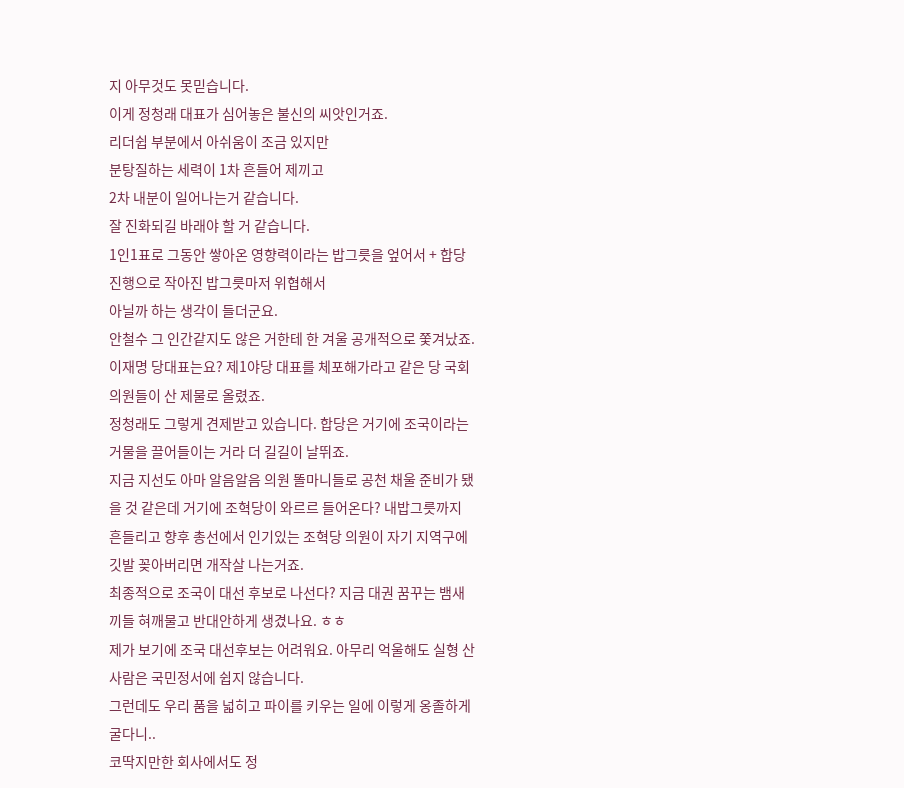지 아무것도 못믿습니다.
이게 정청래 대표가 심어놓은 불신의 씨앗인거죠.
리더쉽 부분에서 아쉬움이 조금 있지만
분탕질하는 세력이 1차 흔들어 제끼고
2차 내분이 일어나는거 같습니다.
잘 진화되길 바래야 할 거 같습니다.
1인1표로 그동안 쌓아온 영향력이라는 밥그릇을 엎어서 + 합당 진행으로 작아진 밥그릇마저 위협해서
아닐까 하는 생각이 들더군요.
안철수 그 인간같지도 않은 거한테 한 겨울 공개적으로 쫓겨났죠.
이재명 당대표는요? 제1야당 대표를 체포해가라고 같은 당 국회의원들이 산 제물로 올렸죠.
정청래도 그렇게 견제받고 있습니다. 합당은 거기에 조국이라는 거물을 끌어들이는 거라 더 길길이 날뛰죠.
지금 지선도 아마 알음알음 의원 똘마니들로 공천 채울 준비가 됐을 것 같은데 거기에 조혁당이 와르르 들어온다? 내밥그릇까지 흔들리고 향후 총선에서 인기있는 조혁당 의원이 자기 지역구에 깃발 꽂아버리면 개작살 나는거죠.
최종적으로 조국이 대선 후보로 나선다? 지금 대권 꿈꾸는 뱀새끼들 혀깨물고 반대안하게 생겼나요. ㅎㅎ
제가 보기에 조국 대선후보는 어려워요. 아무리 억울해도 실형 산 사람은 국민정서에 쉽지 않습니다.
그런데도 우리 품을 넓히고 파이를 키우는 일에 이렇게 옹졸하게 굴다니..
코딱지만한 회사에서도 정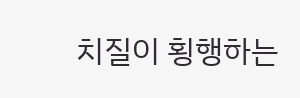치질이 횡행하는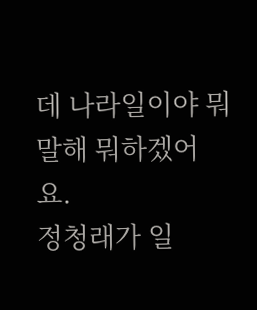데 나라일이야 뭐 말해 뭐하겠어요.
정청래가 일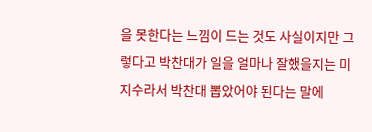을 못한다는 느낌이 드는 것도 사실이지만 그렇다고 박찬대가 일을 얼마나 잘했을지는 미지수라서 박찬대 뽑았어야 된다는 말에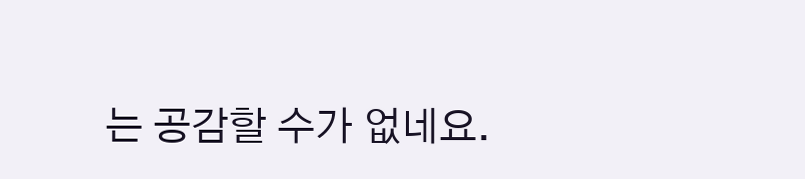는 공감할 수가 없네요.